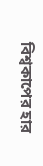বিশ্বকাপের হার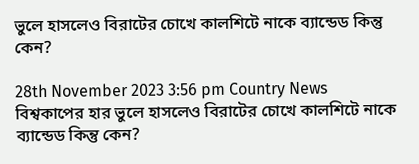ভুলে হাসলেও বিরাটের চোখে কালশিটে নাকে ব্যান্ডেড কিন্তু কেন?

28th November 2023 3:56 pm Country News
বিশ্বকাপের হার ভুলে হাসলেও বিরাটের চোখে কালশিটে নাকে ব্যান্ডেড কিন্তু কেন?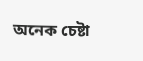অনেক চেষ্টা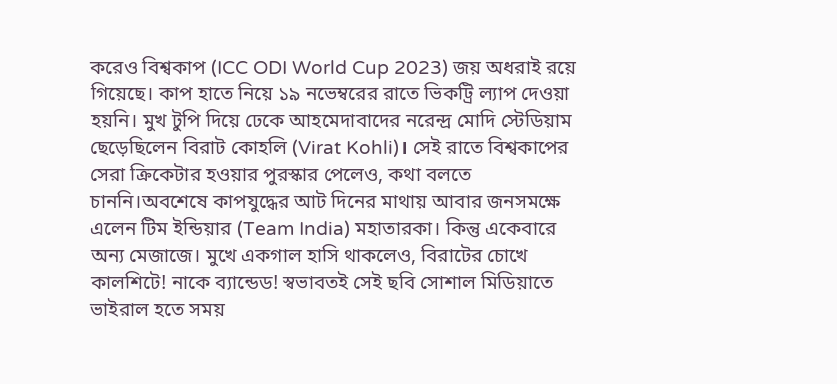করেও বিশ্বকাপ (ICC ODI World Cup 2023) জয় অধরাই রয়ে গিয়েছে। কাপ হাতে নিয়ে ১৯ নভেম্বরের রাতে ভিকট্রি ল্যাপ দেওয়া হয়নি। মুখ টুপি দিয়ে ঢেকে আহমেদাবাদের নরেন্দ্র মোদি স্টেডিয়াম ছেড়েছিলেন বিরাট কোহলি (Virat Kohli)। সেই রাতে বিশ্বকাপের সেরা ক্রিকেটার হওয়ার পুরস্কার পেলেও, কথা বলতে চাননি।অবশেষে কাপযুদ্ধের আট দিনের মাথায় আবার জনসমক্ষে এলেন টিম ইন্ডিয়ার (Team India) মহাতারকা। কিন্তু একেবারে অন্য মেজাজে। মুখে একগাল হাসি থাকলেও, বিরাটের চোখে কালশিটে! নাকে ব্যান্ডেড! স্বভাবতই সেই ছবি সোশাল মিডিয়াতে ভাইরাল হতে সময়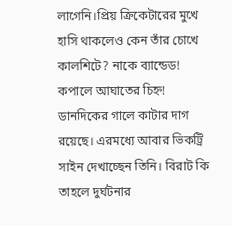লাগেনি।প্রিয় ক্রিকেটারের মুখে হাসি থাকলেও কেন তাঁর চোখে কালশিটে? নাকে ব্যান্ডেড! কপালে আঘাতের চিহ্ন! ডানদিকের গালে কাটার দাগ রয়েছে। এরমধ্যে আবার ভিকট্রি সাইন দেখাচ্ছেন তিনি। বিরাট কি তাহলে দুর্ঘটনার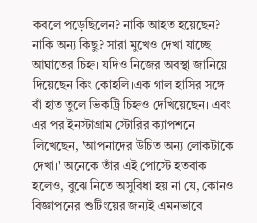কবলে পড়েছিলেন? নাকি আহত হয়েছেন? নাকি অন্য কিছু? সারা মুখেও দেখা যাচ্ছে আঘাতের চিহ্ন। যদিও নিজের অবস্থা জানিয়ে দিয়েছেন কিং কোহলি।এক গাল হাসির সঙ্গে বাঁ হাত তুলে ভিকট্রি চিহ্নও দেখিয়েছেন। এবং এর পর ইনস্টাগ্রাম স্টোরির ক্যাপশনে লিখেছেন, 'আপনাদের উচিত অন্য লোকটাকে দেখা।' অনেকে তাঁর এই পোস্টে হতবাক হলেও, বুঝে নিতে অসুবিধা হয় না যে, কোনও বিজ্ঞাপনের শুটিংয়ের জন্যই এমনভাবে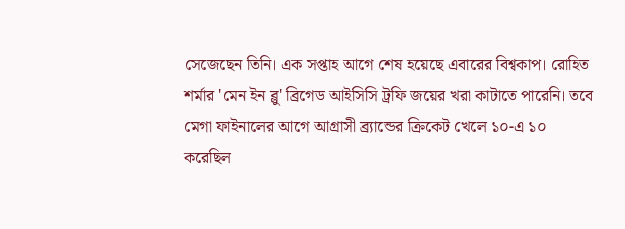সেজেছেন তিনি। এক সপ্তাহ আগে শেষ হয়েছে এবারের বিশ্বকাপ। রোহিত শর্মার 'মেন ইন ব্লু' ব্রিগেড আইসিসি ট্রফি জয়ের খরা কাটাতে পারেনি। তবে মেগা ফাইনালের আগে আগ্রাসী ব্র্যান্ডের ক্রিকেট খেলে ১০-এ ১০ করেছিল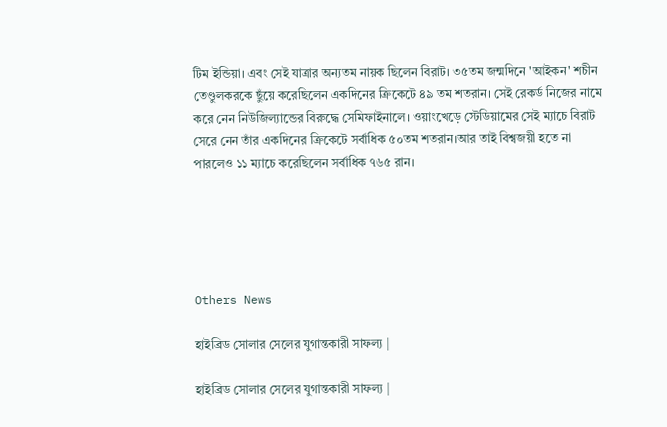টিম ইন্ডিয়া। এবং সেই যাত্রার অন্যতম নায়ক ছিলেন বিরাট। ৩৫তম জন্মদিনে 'আইকন' শচীন তেণ্ডুলকরকে ছুঁয়ে করেছিলেন একদিনের ক্রিকেটে ৪৯ তম শতরান। সেই রেকর্ড নিজের নামে করে নেন নিউজিল্যান্ডের বিরুদ্ধে সেমিফাইনালে। ওয়াংখেড়ে স্টেডিয়ামের সেই ম্যাচে বিরাট সেরে নেন তাঁর একদিনের ক্রিকেটে সর্বাধিক ৫০তম শতরান।আর তাই বিশ্বজয়ী হতে না পারলেও ১১ ম্যাচে করেছিলেন সর্বাধিক ৭৬৫ রান।





Others News

হাইব্রিড সোলার সেলের যুগান্তকারী সাফল্য |

হাইব্রিড সোলার সেলের যুগান্তকারী সাফল্য |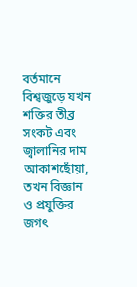বর্তমানে বিশ্বজুড়ে যখন শক্তির তীব্র সংকট এবং জ্বালানির দাম আকাশছোঁয়া, তখন বিজ্ঞান ও প্রযুক্তির জগৎ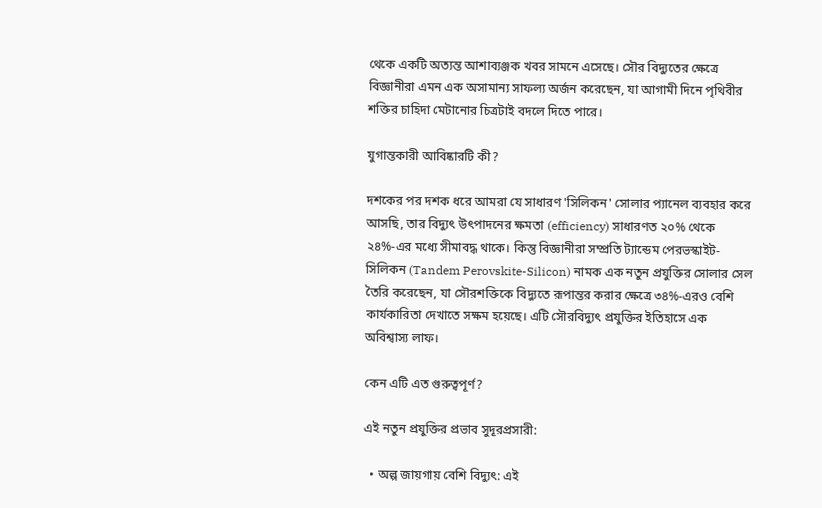থেকে একটি অত্যন্ত আশাব্যঞ্জক খবর সামনে এসেছে। সৌর বিদ্যুতের ক্ষেত্রে বিজ্ঞানীরা এমন এক অসামান্য সাফল্য অর্জন করেছেন, যা আগামী দিনে পৃথিবীর শক্তির চাহিদা মেটানোর চিত্রটাই বদলে দিতে পারে।

যুগান্তকারী আবিষ্কারটি কী?

দশকের পর দশক ধরে আমরা যে সাধারণ 'সিলিকন' সোলার প্যানেল ব্যবহার করে আসছি, তার বিদ্যুৎ উৎপাদনের ক্ষমতা (efficiency) সাধারণত ২০% থেকে ২৪%-এর মধ্যে সীমাবদ্ধ থাকে। কিন্তু বিজ্ঞানীরা সম্প্রতি ট্যান্ডেম পেরভস্কাইট-সিলিকন (Tandem Perovskite-Silicon) নামক এক নতুন প্রযুক্তির সোলার সেল তৈরি করেছেন, যা সৌরশক্তিকে বিদ্যুতে রূপান্তর করার ক্ষেত্রে ৩৪%-এরও বেশি কার্যকারিতা দেখাতে সক্ষম হয়েছে। এটি সৌরবিদ্যুৎ প্রযুক্তির ইতিহাসে এক অবিশ্বাস্য লাফ।

কেন এটি এত গুরুত্বপূর্ণ?

এই নতুন প্রযুক্তির প্রভাব সুদূরপ্রসারী:

  • অল্প জায়গায় বেশি বিদ্যুৎ: এই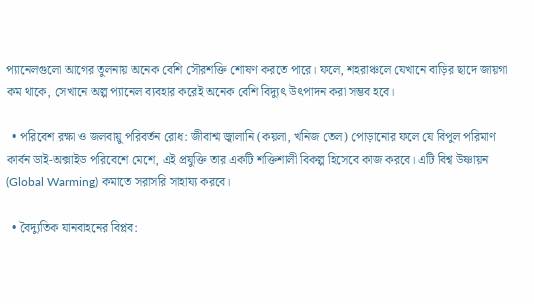প্যানেলগুলো আগের তুলনায় অনেক বেশি সৌরশক্তি শোষণ করতে পারে। ফলে, শহরাঞ্চলে যেখানে বাড়ির ছাদে জায়গা কম থাকে, সেখানে অল্প প্যানেল ব্যবহার করেই অনেক বেশি বিদ্যুৎ উৎপাদন করা সম্ভব হবে।

  • পরিবেশ রক্ষা ও জলবায়ু পরিবর্তন রোধ: জীবাশ্ম জ্বালানি (কয়লা, খনিজ তেল) পোড়ানোর ফলে যে বিপুল পরিমাণ কার্বন ডাই-অক্সাইড পরিবেশে মেশে, এই প্রযুক্তি তার একটি শক্তিশালী বিকল্প হিসেবে কাজ করবে। এটি বিশ্ব উষ্ণায়ন (Global Warming) কমাতে সরাসরি সাহায্য করবে।

  • বৈদ্যুতিক যানবাহনের বিপ্লব: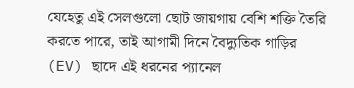যেহেতু এই সেলগুলো ছোট জায়গায় বেশি শক্তি তৈরি করতে পারে, তাই আগামী দিনে বৈদ্যুতিক গাড়ির (EV) ছাদে এই ধরনের প্যানেল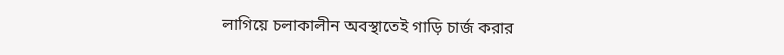লাগিয়ে চলাকালীন অবস্থাতেই গাড়ি চার্জ করার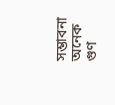সম্ভাবনা অনেক গুণ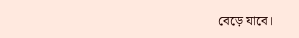বেড়ে যাবে।